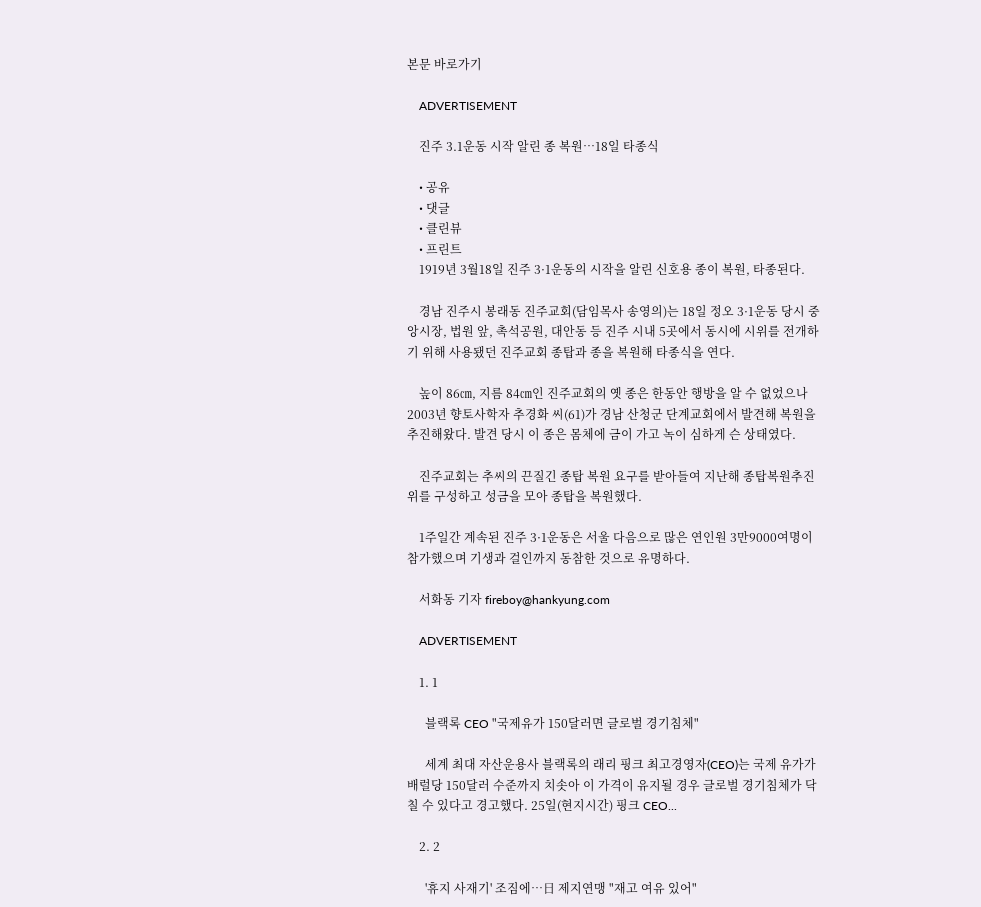본문 바로가기

    ADVERTISEMENT

    진주 3.1운동 시작 알린 종 복원…18일 타종식

    • 공유
    • 댓글
    • 클린뷰
    • 프린트
    1919년 3월18일 진주 3·1운동의 시작을 알린 신호용 종이 복원, 타종된다.

    경남 진주시 봉래동 진주교회(담임목사 송영의)는 18일 정오 3·1운동 당시 중앙시장, 법원 앞, 촉석공원, 대안동 등 진주 시내 5곳에서 동시에 시위를 전개하기 위해 사용됐던 진주교회 종탑과 종을 복원해 타종식을 연다.

    높이 86㎝, 지름 84㎝인 진주교회의 옛 종은 한동안 행방을 알 수 없었으나 2003년 향토사학자 추경화 씨(61)가 경남 산청군 단계교회에서 발견해 복원을 추진해왔다. 발견 당시 이 종은 몸체에 금이 가고 녹이 심하게 슨 상태였다.

    진주교회는 추씨의 끈질긴 종탑 복원 요구를 받아들여 지난해 종탑복원추진위를 구성하고 성금을 모아 종탑을 복원했다.

    1주일간 계속된 진주 3·1운동은 서울 다음으로 많은 연인원 3만9000여명이 참가했으며 기생과 걸인까지 동참한 것으로 유명하다.

    서화동 기자 fireboy@hankyung.com

    ADVERTISEMENT

    1. 1

      블랙록 CEO "국제유가 150달러면 글로벌 경기침체"

      세계 최대 자산운용사 블랙록의 래리 핑크 최고경영자(CEO)는 국제 유가가 배럴당 150달러 수준까지 치솟아 이 가격이 유지될 경우 글로벌 경기침체가 닥칠 수 있다고 경고했다. 25일(현지시간) 핑크 CEO...

    2. 2

      '휴지 사재기' 조짐에…日 제지연맹 "재고 여유 있어"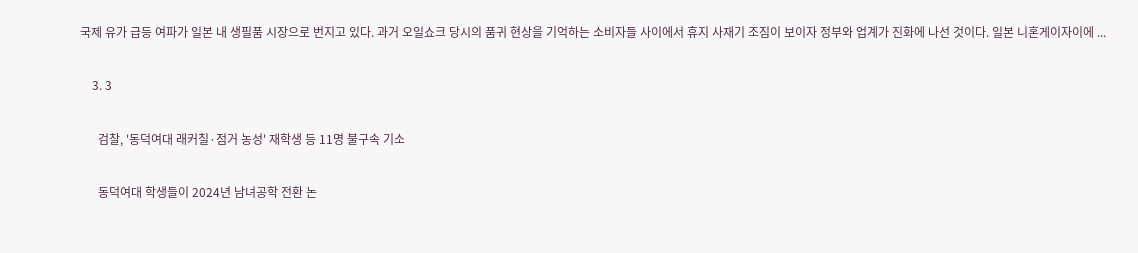국제 유가 급등 여파가 일본 내 생필품 시장으로 번지고 있다. 과거 오일쇼크 당시의 품귀 현상을 기억하는 소비자들 사이에서 휴지 사재기 조짐이 보이자 정부와 업계가 진화에 나선 것이다. 일본 니혼게이자이에 ...

    3. 3

      검찰, '동덕여대 래커칠·점거 농성' 재학생 등 11명 불구속 기소

      동덕여대 학생들이 2024년 남녀공학 전환 논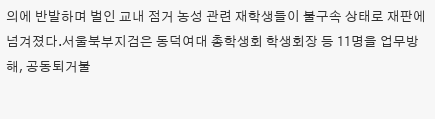의에 반발하며 벌인 교내 점거 농성 관련 재학생들이 불구속 상태로 재판에 넘겨졌다.서울북부지검은 동덕여대 총학생회 학생회장 등 11명을 업무방해, 공동퇴거불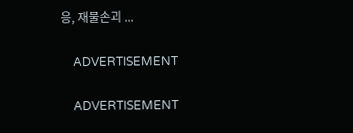응, 재물손괴 ...

    ADVERTISEMENT

    ADVERTISEMENT